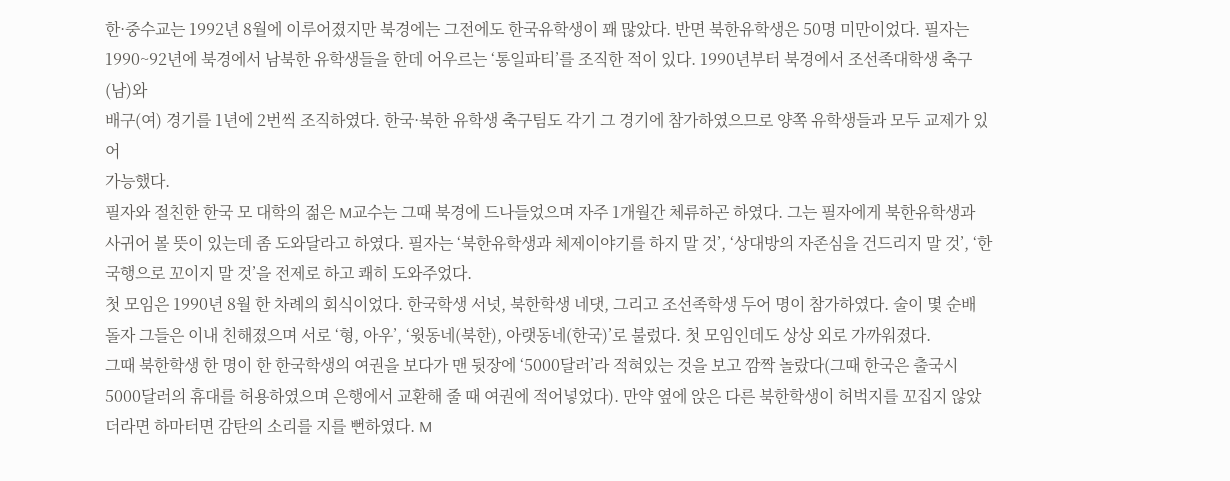한·중수교는 1992년 8월에 이루어졌지만 북경에는 그전에도 한국유학생이 꽤 많았다. 반면 북한유학생은 50명 미만이었다. 필자는
1990~92년에 북경에서 남북한 유학생들을 한데 어우르는 ‘통일파티’를 조직한 적이 있다. 1990년부터 북경에서 조선족대학생 축구(남)와
배구(여) 경기를 1년에 2번씩 조직하였다. 한국·북한 유학생 축구팀도 각기 그 경기에 참가하였으므로 양쪽 유학생들과 모두 교제가 있어
가능했다.
필자와 절친한 한국 모 대학의 젊은 M교수는 그때 북경에 드나들었으며 자주 1개월간 체류하곤 하였다. 그는 필자에게 북한유학생과 사귀어 볼 뜻이 있는데 좀 도와달라고 하였다. 필자는 ‘북한유학생과 체제이야기를 하지 말 것’, ‘상대방의 자존심을 건드리지 말 것’, ‘한국행으로 꼬이지 말 것’을 전제로 하고 쾌히 도와주었다.
첫 모임은 1990년 8월 한 차례의 회식이었다. 한국학생 서넛, 북한학생 네댓, 그리고 조선족학생 두어 명이 참가하였다. 술이 몇 순배 돌자 그들은 이내 친해졌으며 서로 ‘형, 아우’, ‘윗동네(북한), 아랫동네(한국)’로 불렀다. 첫 모임인데도 상상 외로 가까워졌다.
그때 북한학생 한 명이 한 한국학생의 여권을 보다가 맨 뒷장에 ‘5000달러’라 적혀있는 것을 보고 깜짝 놀랐다(그때 한국은 출국시 5000달러의 휴대를 허용하였으며 은행에서 교환해 줄 때 여권에 적어넣었다). 만약 옆에 앉은 다른 북한학생이 허벅지를 꼬집지 않았더라면 하마터면 감탄의 소리를 지를 뻔하였다. M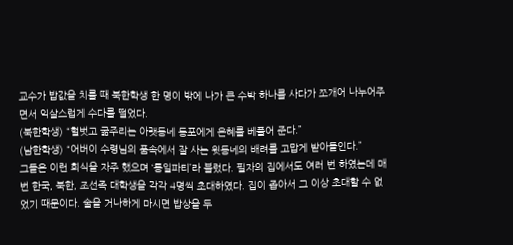교수가 밥값을 치를 때 북한학생 한 명이 밖에 나가 큰 수박 하나를 사다가 쪼개어 나누어주면서 익살스럽게 수다를 떨었다.
(북한학생) “헐벗고 굶주리는 아랫동네 동포에게 은혜를 베풀어 준다.”
(남한학생) “어버이 수령님의 품속에서 잘 사는 윗동네의 배려를 고맙게 받아들인다.”
그들은 이런 회식을 자주 했으며 ‘통일파티’라 불렀다. 필자의 집에서도 여러 번 하였는데 매번 한국, 북한, 조선족 대학생을 각각 4명씩 초대하였다. 집이 좁아서 그 이상 초대할 수 없었기 때문이다. 술을 거나하게 마시면 밥상을 두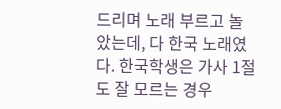드리며 노래 부르고 놀았는데, 다 한국 노래였다. 한국학생은 가사 1절도 잘 모르는 경우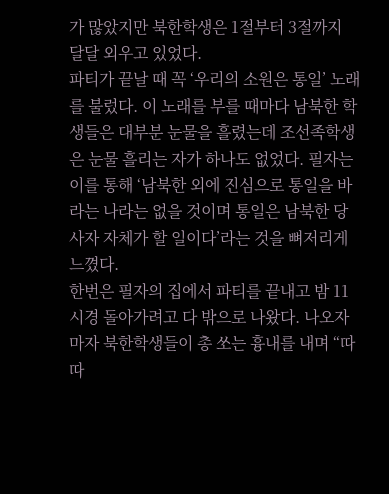가 많았지만 북한학생은 1절부터 3절까지 달달 외우고 있었다.
파티가 끝날 때 꼭 ‘우리의 소원은 통일’ 노래를 불렀다. 이 노래를 부를 때마다 남북한 학생들은 대부분 눈물을 흘렸는데 조선족학생은 눈물 흘리는 자가 하나도 없었다. 필자는 이를 통해 ‘남북한 외에 진심으로 통일을 바라는 나라는 없을 것이며 통일은 남북한 당사자 자체가 할 일이다’라는 것을 뼈저리게 느꼈다.
한번은 필자의 집에서 파티를 끝내고 밤 11시경 돌아가려고 다 밖으로 나왔다. 나오자마자 북한학생들이 총 쏘는 흉내를 내며 “따따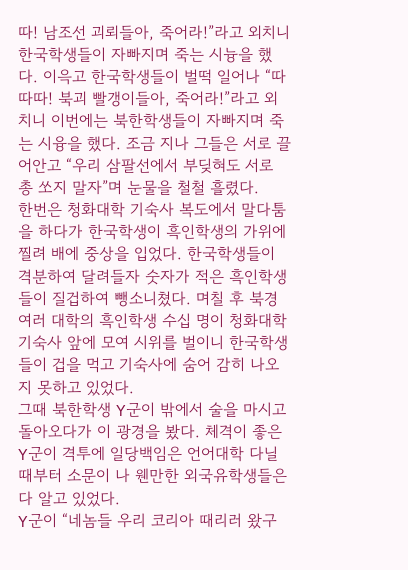따! 남조선 괴뢰들아, 죽어라!”라고 외치니 한국학생들이 자빠지며 죽는 시늉을 했다. 이윽고 한국학생들이 벌떡 일어나 “따따따! 북괴 빨갱이들아, 죽어라!”라고 외치니 이번에는 북한학생들이 자빠지며 죽는 시융을 했다. 조금 지나 그들은 서로 끌어안고 “우리 삼팔선에서 부딪혀도 서로 총 쏘지 말자”며 눈물을 철철 흘렸다.
한번은 청화대학 기숙사 복도에서 말다툼을 하다가 한국학생이 흑인학생의 가위에 찔려 배에 중상을 입었다. 한국학생들이 격분하여 달려들자 숫자가 적은 흑인학생들이 질겁하여 뺑소니쳤다. 며칠 후 북경 여러 대학의 흑인학생 수십 명이 청화대학 기숙사 앞에 모여 시위를 벌이니 한국학생들이 겁을 먹고 기숙사에 숨어 감히 나오지 못하고 있었다.
그때 북한학생 Y군이 밖에서 술을 마시고 돌아오다가 이 광경을 봤다. 체격이 좋은 Y군이 격투에 일당백임은 언어대학 다닐 때부터 소문이 나 웬만한 외국유학생들은 다 알고 있었다.
Y군이 “네놈들 우리 코리아 때리러 왔구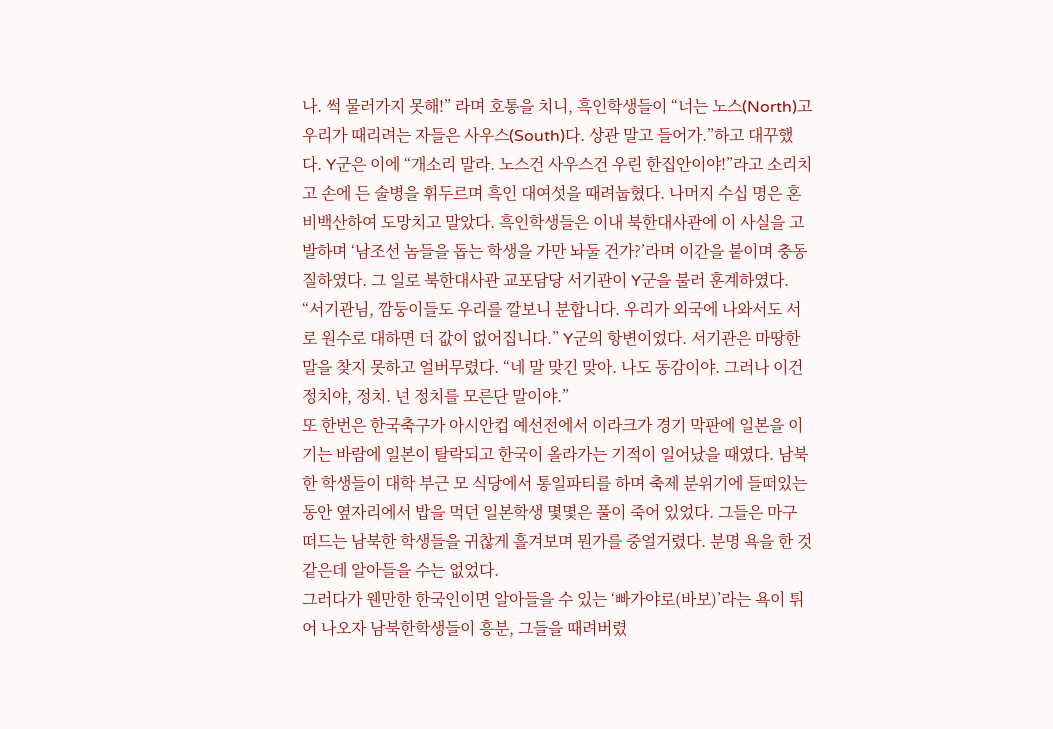나. 썩 물러가지 못해!” 라며 호통을 치니, 흑인학생들이 “너는 노스(North)고 우리가 때리려는 자들은 사우스(South)다. 상관 말고 들어가.”하고 대꾸했다. Y군은 이에 “개소리 말라. 노스건 사우스건 우린 한집안이야!”라고 소리치고 손에 든 술병을 휘두르며 흑인 대여섯을 때려눕혔다. 나머지 수십 명은 혼비백산하여 도망치고 말았다. 흑인학생들은 이내 북한대사관에 이 사실을 고발하며 ‘남조선 놈들을 돕는 학생을 가만 놔둘 건가?’라며 이간을 붙이며 충동질하였다. 그 일로 북한대사관 교포담당 서기관이 Y군을 불러 훈계하였다.
“서기관님, 깜둥이들도 우리를 깔보니 분합니다. 우리가 외국에 나와서도 서로 원수로 대하면 더 값이 없어집니다.” Y군의 항변이었다. 서기관은 마땅한 말을 찾지 못하고 얼버무렸다. “네 말 맞긴 맞아. 나도 동감이야. 그러나 이건 정치야, 정치. 넌 정치를 모른단 말이야.”
또 한번은 한국축구가 아시안컵 예선전에서 이라크가 경기 막판에 일본을 이기는 바람에 일본이 탈락되고 한국이 올라가는 기적이 일어났을 때였다. 남북한 학생들이 대학 부근 모 식당에서 통일파티를 하며 축제 분위기에 들떠있는 동안 옆자리에서 밥을 먹던 일본학생 몇몇은 풀이 죽어 있었다. 그들은 마구 떠드는 남북한 학생들을 귀찮게 흘겨보며 뭔가를 중얼거렸다. 분명 욕을 한 것 같은데 알아들을 수는 없었다.
그러다가 웬만한 한국인이면 알아들을 수 있는 ‘빠가야로(바보)’라는 욕이 튀어 나오자 남북한학생들이 흥분, 그들을 때려버렸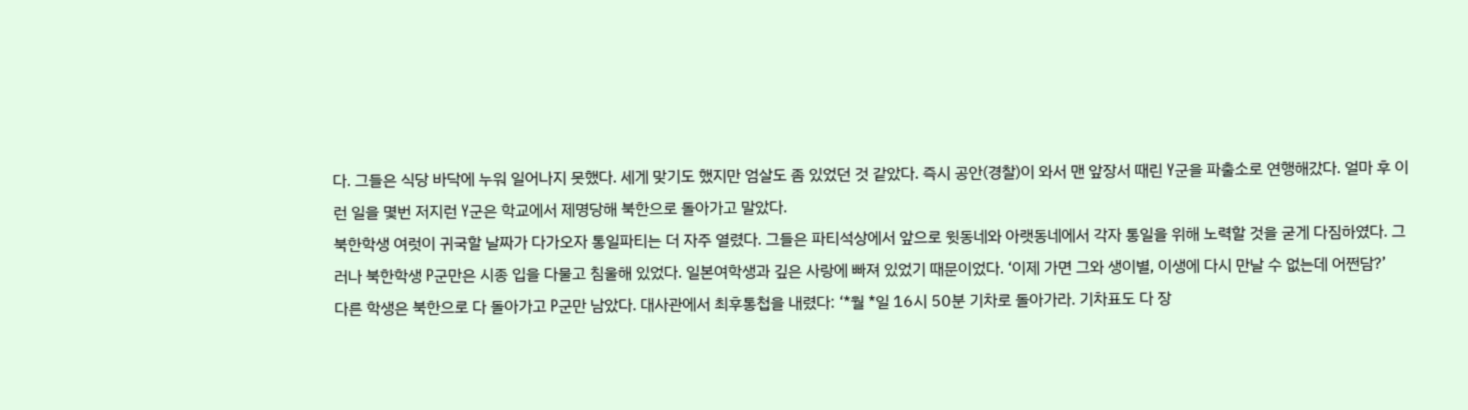다. 그들은 식당 바닥에 누워 일어나지 못했다. 세게 맞기도 했지만 엄살도 좀 있었던 것 같았다. 즉시 공안(경찰)이 와서 맨 앞장서 때린 Y군을 파출소로 연행해갔다. 얼마 후 이런 일을 몇번 저지런 Y군은 학교에서 제명당해 북한으로 돌아가고 말았다.
북한학생 여럿이 귀국할 날짜가 다가오자 통일파티는 더 자주 열렸다. 그들은 파티석상에서 앞으로 윗동네와 아랫동네에서 각자 통일을 위해 노력할 것을 굳게 다짐하였다. 그러나 북한학생 P군만은 시종 입을 다물고 침울해 있었다. 일본여학생과 깊은 사랑에 빠져 있었기 때문이었다. ‘이제 가면 그와 생이별, 이생에 다시 만날 수 없는데 어쩐담?’
다른 학생은 북한으로 다 돌아가고 P군만 남았다. 대사관에서 최후통첩을 내렸다: ‘*월 *일 16시 50분 기차로 돌아가라. 기차표도 다 장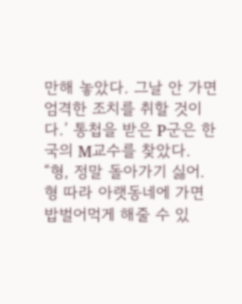만해 놓았다. 그날 안 가면 엄격한 조치를 취할 것이다.’ 통첩을 받은 P군은 한국의 M교수를 찾았다.
“형, 정말 돌아가기 싫어. 형 따라 아랫동네에 가면 밥벌어먹게 해줄 수 있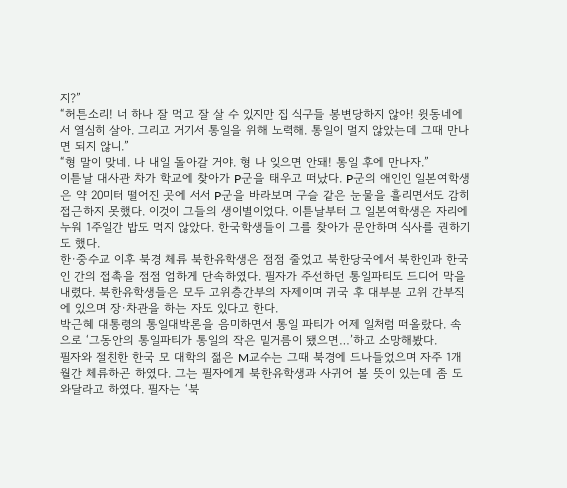지?”
“허튼소리! 너 하나 잘 먹고 잘 살 수 있지만 집 식구들 봉변당하지 않아! 윗동네에서 열심히 살아. 그리고 거기서 통일을 위해 노력해. 통일이 멀지 않았는데 그때 만나면 되지 않니.”
“형 말이 맞네. 나 내일 돌아갈 거야. 형 나 잊으면 안돼! 통일 후에 만나자.”
이튿날 대사관 차가 학교에 찾아가 P군을 태우고 떠났다. P군의 애인인 일본여학생은 약 20미터 떨어진 곳에 서서 P군을 바라보며 구슬 같은 눈물을 흘리면서도 감히 접근하지 못했다. 이것이 그들의 생이별이었다. 이튿날부터 그 일본여학생은 자리에 누워 1주일간 밥도 먹지 않았다. 한국학생들이 그를 찾아가 문안하며 식사를 권하기도 했다.
한·중수교 이후 북경 체류 북한유학생은 점점 줄었고 북한당국에서 북한인과 한국인 간의 접촉을 점점 엄하게 단속하였다. 필자가 주선하던 통일파티도 드디어 막을 내렸다. 북한유학생들은 모두 고위층간부의 자제이며 귀국 후 대부분 고위 간부직에 있으며 장·차관을 하는 자도 있다고 한다.
박근혜 대통령의 통일대박론을 음미하면서 통일 파티가 어제 일처럼 떠올랐다. 속으로 ‘그동안의 통일파티가 통일의 작은 밑거름이 됐으면…’하고 소망해봤다.
필자와 절친한 한국 모 대학의 젊은 M교수는 그때 북경에 드나들었으며 자주 1개월간 체류하곤 하였다. 그는 필자에게 북한유학생과 사귀어 볼 뜻이 있는데 좀 도와달라고 하였다. 필자는 ‘북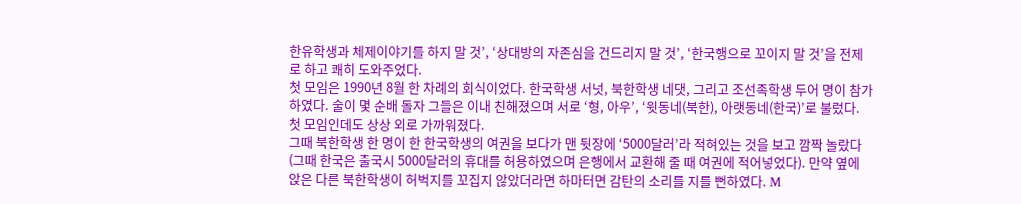한유학생과 체제이야기를 하지 말 것’, ‘상대방의 자존심을 건드리지 말 것’, ‘한국행으로 꼬이지 말 것’을 전제로 하고 쾌히 도와주었다.
첫 모임은 1990년 8월 한 차례의 회식이었다. 한국학생 서넛, 북한학생 네댓, 그리고 조선족학생 두어 명이 참가하였다. 술이 몇 순배 돌자 그들은 이내 친해졌으며 서로 ‘형, 아우’, ‘윗동네(북한), 아랫동네(한국)’로 불렀다. 첫 모임인데도 상상 외로 가까워졌다.
그때 북한학생 한 명이 한 한국학생의 여권을 보다가 맨 뒷장에 ‘5000달러’라 적혀있는 것을 보고 깜짝 놀랐다(그때 한국은 출국시 5000달러의 휴대를 허용하였으며 은행에서 교환해 줄 때 여권에 적어넣었다). 만약 옆에 앉은 다른 북한학생이 허벅지를 꼬집지 않았더라면 하마터면 감탄의 소리를 지를 뻔하였다. M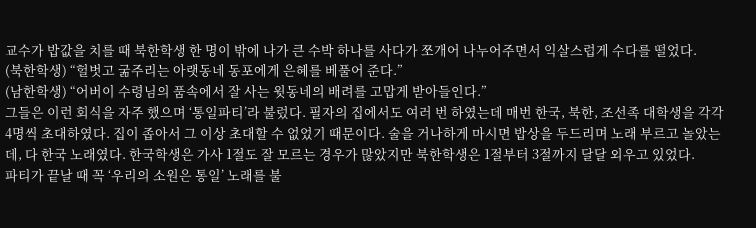교수가 밥값을 치를 때 북한학생 한 명이 밖에 나가 큰 수박 하나를 사다가 쪼개어 나누어주면서 익살스럽게 수다를 떨었다.
(북한학생) “헐벗고 굶주리는 아랫동네 동포에게 은혜를 베풀어 준다.”
(남한학생) “어버이 수령님의 품속에서 잘 사는 윗동네의 배려를 고맙게 받아들인다.”
그들은 이런 회식을 자주 했으며 ‘통일파티’라 불렀다. 필자의 집에서도 여러 번 하였는데 매번 한국, 북한, 조선족 대학생을 각각 4명씩 초대하였다. 집이 좁아서 그 이상 초대할 수 없었기 때문이다. 술을 거나하게 마시면 밥상을 두드리며 노래 부르고 놀았는데, 다 한국 노래였다. 한국학생은 가사 1절도 잘 모르는 경우가 많았지만 북한학생은 1절부터 3절까지 달달 외우고 있었다.
파티가 끝날 때 꼭 ‘우리의 소원은 통일’ 노래를 불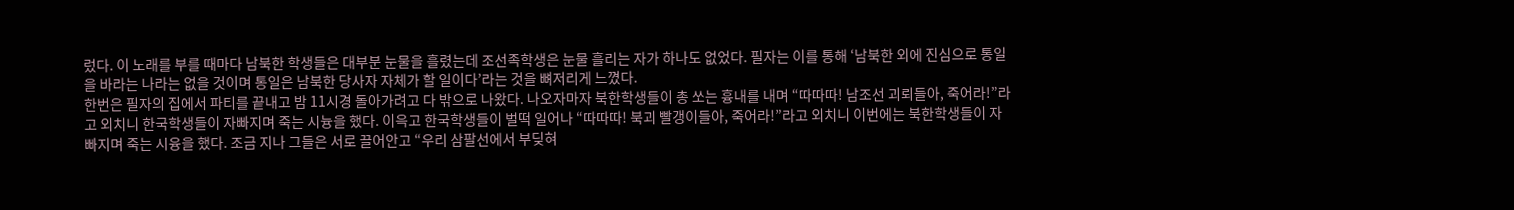렀다. 이 노래를 부를 때마다 남북한 학생들은 대부분 눈물을 흘렸는데 조선족학생은 눈물 흘리는 자가 하나도 없었다. 필자는 이를 통해 ‘남북한 외에 진심으로 통일을 바라는 나라는 없을 것이며 통일은 남북한 당사자 자체가 할 일이다’라는 것을 뼈저리게 느꼈다.
한번은 필자의 집에서 파티를 끝내고 밤 11시경 돌아가려고 다 밖으로 나왔다. 나오자마자 북한학생들이 총 쏘는 흉내를 내며 “따따따! 남조선 괴뢰들아, 죽어라!”라고 외치니 한국학생들이 자빠지며 죽는 시늉을 했다. 이윽고 한국학생들이 벌떡 일어나 “따따따! 북괴 빨갱이들아, 죽어라!”라고 외치니 이번에는 북한학생들이 자빠지며 죽는 시융을 했다. 조금 지나 그들은 서로 끌어안고 “우리 삼팔선에서 부딪혀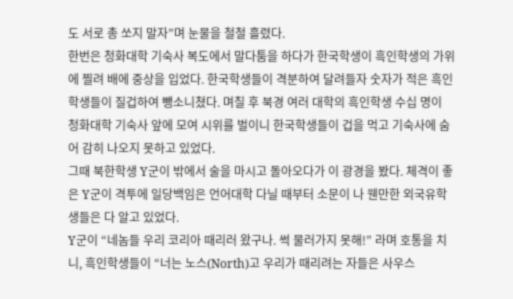도 서로 총 쏘지 말자”며 눈물을 철철 흘렸다.
한번은 청화대학 기숙사 복도에서 말다툼을 하다가 한국학생이 흑인학생의 가위에 찔려 배에 중상을 입었다. 한국학생들이 격분하여 달려들자 숫자가 적은 흑인학생들이 질겁하여 뺑소니쳤다. 며칠 후 북경 여러 대학의 흑인학생 수십 명이 청화대학 기숙사 앞에 모여 시위를 벌이니 한국학생들이 겁을 먹고 기숙사에 숨어 감히 나오지 못하고 있었다.
그때 북한학생 Y군이 밖에서 술을 마시고 돌아오다가 이 광경을 봤다. 체격이 좋은 Y군이 격투에 일당백임은 언어대학 다닐 때부터 소문이 나 웬만한 외국유학생들은 다 알고 있었다.
Y군이 “네놈들 우리 코리아 때리러 왔구나. 썩 물러가지 못해!” 라며 호통을 치니, 흑인학생들이 “너는 노스(North)고 우리가 때리려는 자들은 사우스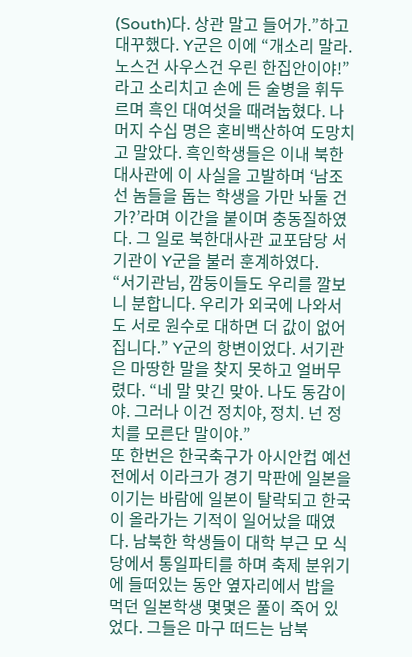(South)다. 상관 말고 들어가.”하고 대꾸했다. Y군은 이에 “개소리 말라. 노스건 사우스건 우린 한집안이야!”라고 소리치고 손에 든 술병을 휘두르며 흑인 대여섯을 때려눕혔다. 나머지 수십 명은 혼비백산하여 도망치고 말았다. 흑인학생들은 이내 북한대사관에 이 사실을 고발하며 ‘남조선 놈들을 돕는 학생을 가만 놔둘 건가?’라며 이간을 붙이며 충동질하였다. 그 일로 북한대사관 교포담당 서기관이 Y군을 불러 훈계하였다.
“서기관님, 깜둥이들도 우리를 깔보니 분합니다. 우리가 외국에 나와서도 서로 원수로 대하면 더 값이 없어집니다.” Y군의 항변이었다. 서기관은 마땅한 말을 찾지 못하고 얼버무렸다. “네 말 맞긴 맞아. 나도 동감이야. 그러나 이건 정치야, 정치. 넌 정치를 모른단 말이야.”
또 한번은 한국축구가 아시안컵 예선전에서 이라크가 경기 막판에 일본을 이기는 바람에 일본이 탈락되고 한국이 올라가는 기적이 일어났을 때였다. 남북한 학생들이 대학 부근 모 식당에서 통일파티를 하며 축제 분위기에 들떠있는 동안 옆자리에서 밥을 먹던 일본학생 몇몇은 풀이 죽어 있었다. 그들은 마구 떠드는 남북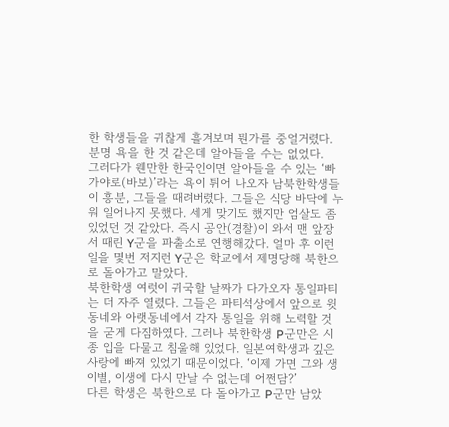한 학생들을 귀찮게 흘겨보며 뭔가를 중얼거렸다. 분명 욕을 한 것 같은데 알아들을 수는 없었다.
그러다가 웬만한 한국인이면 알아들을 수 있는 ‘빠가야로(바보)’라는 욕이 튀어 나오자 남북한학생들이 흥분, 그들을 때려버렸다. 그들은 식당 바닥에 누워 일어나지 못했다. 세게 맞기도 했지만 엄살도 좀 있었던 것 같았다. 즉시 공안(경찰)이 와서 맨 앞장서 때린 Y군을 파출소로 연행해갔다. 얼마 후 이런 일을 몇번 저지런 Y군은 학교에서 제명당해 북한으로 돌아가고 말았다.
북한학생 여럿이 귀국할 날짜가 다가오자 통일파티는 더 자주 열렸다. 그들은 파티석상에서 앞으로 윗동네와 아랫동네에서 각자 통일을 위해 노력할 것을 굳게 다짐하였다. 그러나 북한학생 P군만은 시종 입을 다물고 침울해 있었다. 일본여학생과 깊은 사랑에 빠져 있었기 때문이었다. ‘이제 가면 그와 생이별, 이생에 다시 만날 수 없는데 어쩐담?’
다른 학생은 북한으로 다 돌아가고 P군만 남았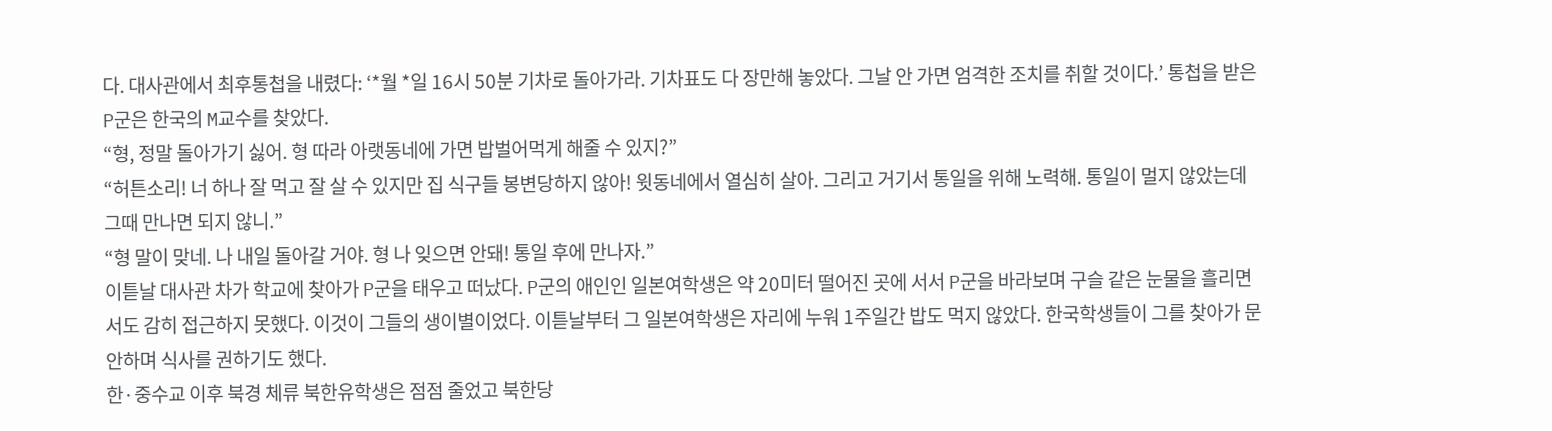다. 대사관에서 최후통첩을 내렸다: ‘*월 *일 16시 50분 기차로 돌아가라. 기차표도 다 장만해 놓았다. 그날 안 가면 엄격한 조치를 취할 것이다.’ 통첩을 받은 P군은 한국의 M교수를 찾았다.
“형, 정말 돌아가기 싫어. 형 따라 아랫동네에 가면 밥벌어먹게 해줄 수 있지?”
“허튼소리! 너 하나 잘 먹고 잘 살 수 있지만 집 식구들 봉변당하지 않아! 윗동네에서 열심히 살아. 그리고 거기서 통일을 위해 노력해. 통일이 멀지 않았는데 그때 만나면 되지 않니.”
“형 말이 맞네. 나 내일 돌아갈 거야. 형 나 잊으면 안돼! 통일 후에 만나자.”
이튿날 대사관 차가 학교에 찾아가 P군을 태우고 떠났다. P군의 애인인 일본여학생은 약 20미터 떨어진 곳에 서서 P군을 바라보며 구슬 같은 눈물을 흘리면서도 감히 접근하지 못했다. 이것이 그들의 생이별이었다. 이튿날부터 그 일본여학생은 자리에 누워 1주일간 밥도 먹지 않았다. 한국학생들이 그를 찾아가 문안하며 식사를 권하기도 했다.
한·중수교 이후 북경 체류 북한유학생은 점점 줄었고 북한당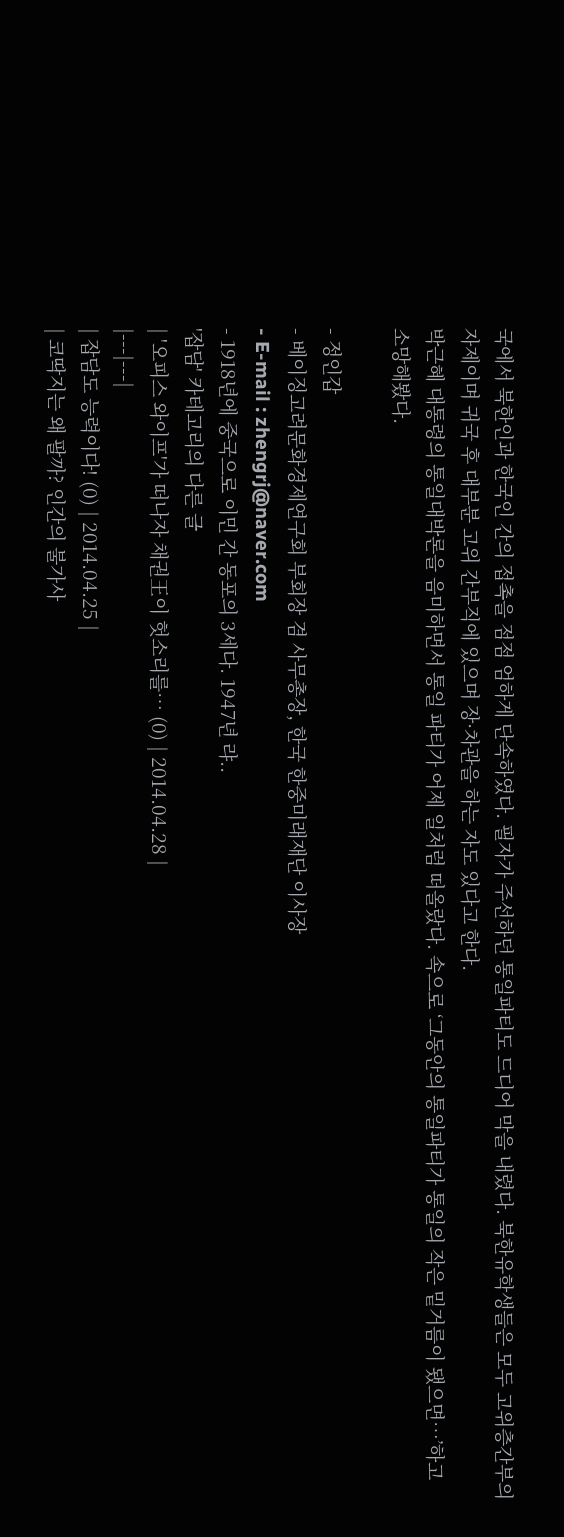국에서 북한인과 한국인 간의 접촉을 점점 엄하게 단속하였다. 필자가 주선하던 통일파티도 드디어 막을 내렸다. 북한유학생들은 모두 고위층간부의 자제이며 귀국 후 대부분 고위 간부직에 있으며 장·차관을 하는 자도 있다고 한다.
박근혜 대통령의 통일대박론을 음미하면서 통일 파티가 어제 일처럼 떠올랐다. 속으로 ‘그동안의 통일파티가 통일의 작은 밑거름이 됐으면…’하고 소망해봤다.

- 정인갑
- 베이징고려문화경제연구회 부회장 겸 사무총장, 한국 한중미래재단 이사장
- E-mail : zhengrj@naver.com
- 1918년에 중국으로 이민 간 동포의 3세다. 1947년 랴..
'잡담' 카테고리의 다른 글
| '오피스 와이프'가 떠나자 채권王이 헛소리를… (0) | 2014.04.28 |
|---|---|
| 잡담도 능력이다! (0) | 2014.04.25 |
| 코딱지는 왜 팔까? 인간의 불가사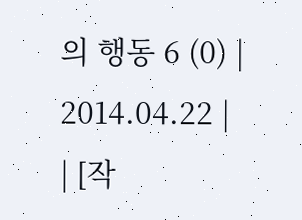의 행동 6 (0) | 2014.04.22 |
| [작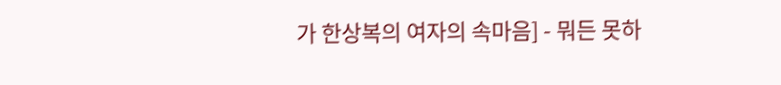가 한상복의 여자의 속마음] - 뭐든 못하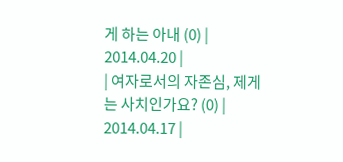게 하는 아내 (0) | 2014.04.20 |
| 여자로서의 자존심, 제게는 사치인가요? (0) | 2014.04.17 |